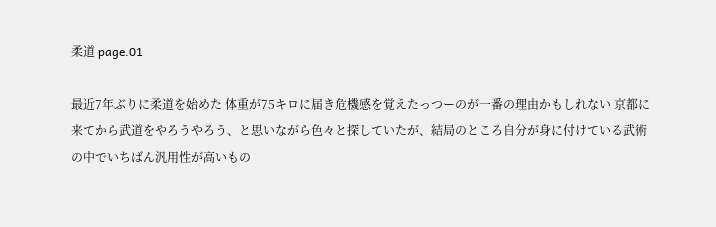柔道 page.01

最近7年ぶりに柔道を始めた 体重が75キロに届き危機感を覚えたっつーのが一番の理由かもしれない 京都に来てから武道をやろうやろう、と思いながら色々と探していたが、結局のところ自分が身に付けている武術の中でいちばん汎用性が高いもの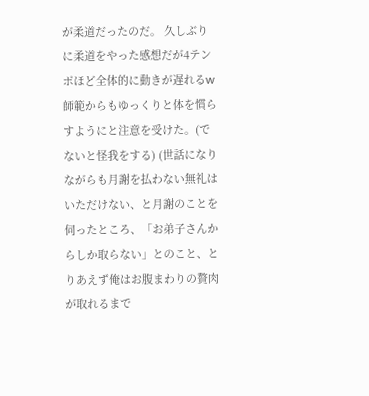が柔道だったのだ。 久しぶりに柔道をやった感想だが4テンポほど全体的に動きが遅れるw 師範からもゆっくりと体を慣らすようにと注意を受けた。(でないと怪我をする) (世話になりながらも月謝を払わない無礼はいただけない、と月謝のことを伺ったところ、「お弟子さんからしか取らない」とのこと、とりあえず俺はお腹まわりの贅肉が取れるまで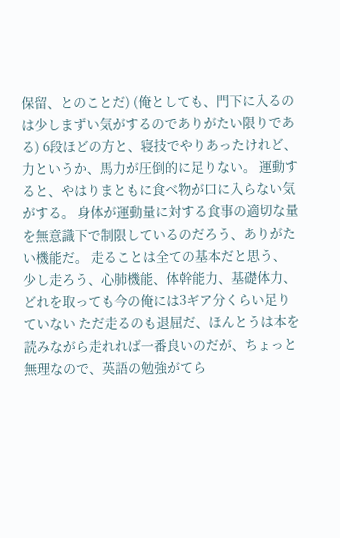保留、とのことだ) (俺としても、門下に入るのは少しまずい気がするのでありがたい限りである) 6段ほどの方と、寝技でやりあったけれど、力というか、馬力が圧倒的に足りない。 運動すると、やはりまともに食べ物が口に入らない気がする。 身体が運動量に対する食事の適切な量を無意識下で制限しているのだろう、ありがたい機能だ。 走ることは全ての基本だと思う、 少し走ろう、心肺機能、体幹能力、基礎体力、どれを取っても今の俺には3ギア分くらい足りていない ただ走るのも退屈だ、ほんとうは本を読みながら走れれば一番良いのだが、ちょっと無理なので、英語の勉強がてら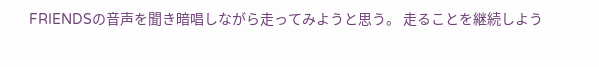FRIENDSの音声を聞き暗唱しながら走ってみようと思う。 走ることを継続しよう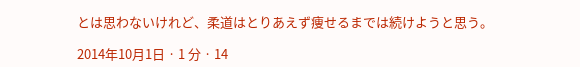とは思わないけれど、柔道はとりあえず痩せるまでは続けようと思う。

2014年10月1日 · 1 分 · 14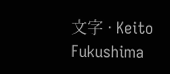文字 · Keito Fukushima